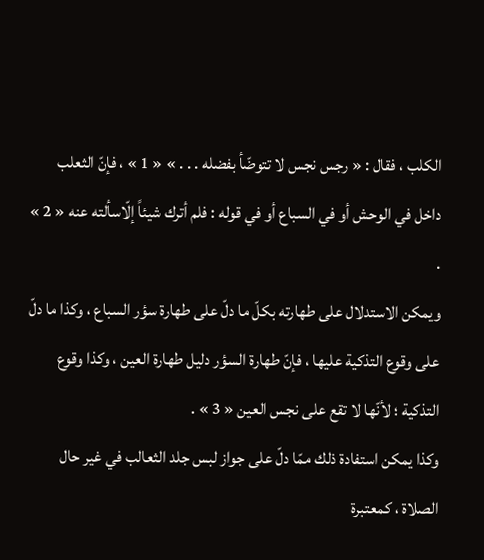الكلب ، فقال : « رجس نجس لا تتوضّأ بفضله . . . » « 1 » ، فإنّ الثعلب داخل في الوحش أو في السباع أو في قوله : فلم أترك شيئاً إلّاسألته عنه « 2 » .
ويمكن الاستدلال على طهارته بكلّ ما دلّ على طهارة سؤر السباع ، وكذا ما دلّ على وقوع التذكية عليها ، فإنّ طهارة السؤر دليل طهارة العين ، وكذا وقوع التذكية ؛ لأنّها لا تقع على نجس العين « 3 » .
وكذا يمكن استفادة ذلك ممّا دلّ على جواز لبس جلد الثعالب في غير حال الصلاة ، كمعتبرة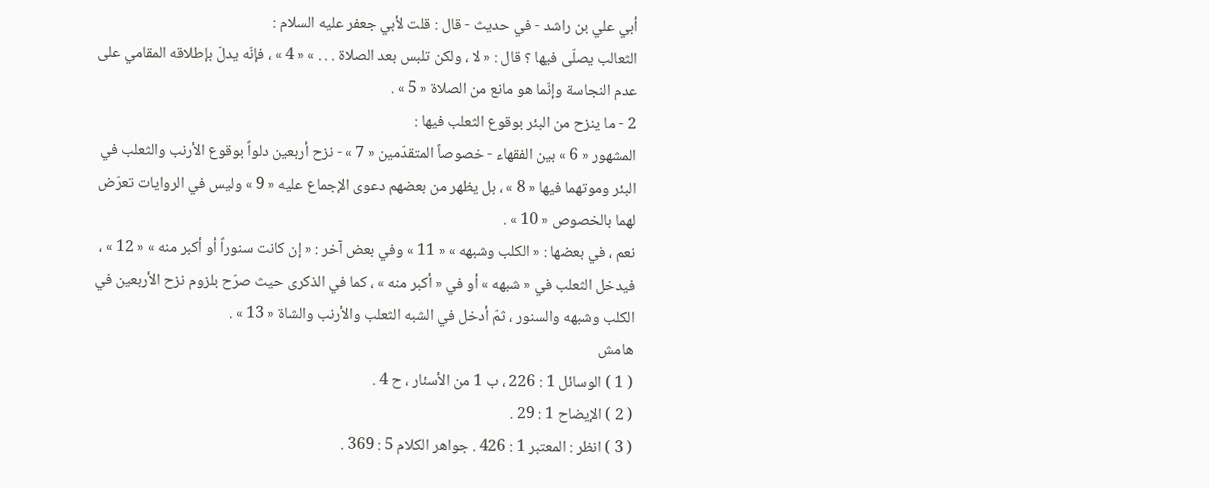أبي علي بن راشد - في حديث - قال : قلت لأبي جعفر عليه السلام :
الثعالب يصلّى فيها ؟ قال : « لا ، ولكن تلبس بعد الصلاة . . . » « 4 » ، فإنّه يدلّ بإطلاقه المقامي على عدم النجاسة وإنّما هو مانع من الصلاة « 5 » .
2 - ما ينزح من البئر بوقوع الثعلب فيها :
المشهور « 6 » بين الفقهاء - خصوصاً المتقدّمين « 7 » - نزح أربعين دلواً بوقوع الأرنب والثعلب في البئر وموتهما فيها « 8 » ، بل يظهر من بعضهم دعوى الإجماع عليه « 9 » وليس في الروايات تعرّض لهما بالخصوص « 10 » .
نعم ، في بعضها : « الكلب وشبهه » « 11 » وفي بعض آخر : « إن كانت سنوراً أو أكبر منه » « 12 » ، فيدخل الثعلب في « شبهه » أو في « أكبر منه » ، كما في الذكرى حيث صرّح بلزوم نزح الأربعين في الكلب وشبهه والسنور ، ثمّ أدخل في الشبه الثعلب والأرنب والشاة « 13 » .
هامش
( 1 ) الوسائل 1 : 226 ، ب 1 من الأسئار ، ح 4 .
( 2 ) الإيضاح 1 : 29 .
( 3 ) انظر : المعتبر 1 : 426 . جواهر الكلام 5 : 369 .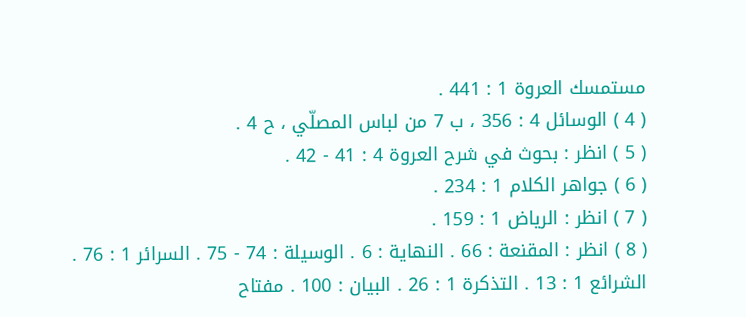مستمسك العروة 1 : 441 .
( 4 ) الوسائل 4 : 356 ، ب 7 من لباس المصلّي ، ح 4 .
( 5 ) انظر : بحوث في شرح العروة 4 : 41 - 42 .
( 6 ) جواهر الكلام 1 : 234 .
( 7 ) انظر : الرياض 1 : 159 .
( 8 ) انظر : المقنعة : 66 . النهاية : 6 . الوسيلة : 74 - 75 . السرائر 1 : 76 . الشرائع 1 : 13 . التذكرة 1 : 26 . البيان : 100 . مفتاح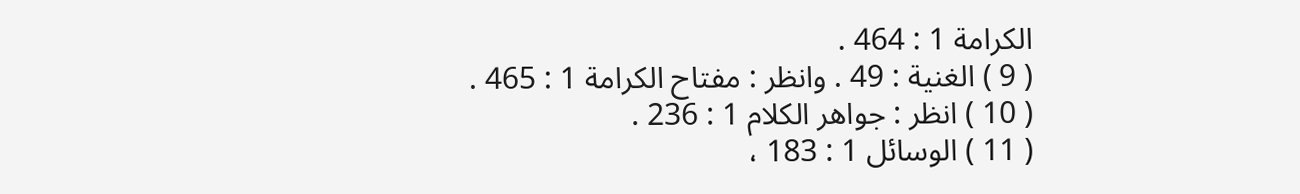الكرامة 1 : 464 .
( 9 ) الغنية : 49 . وانظر : مفتاح الكرامة 1 : 465 .
( 10 ) انظر : جواهر الكلام 1 : 236 .
( 11 ) الوسائل 1 : 183 ،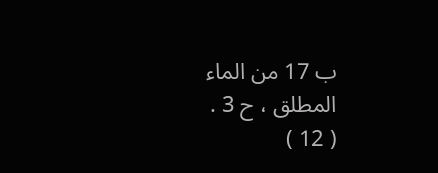ب 17 من الماء المطلق ، ح 3 .
( 12 )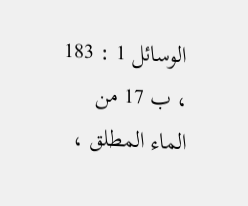الوسائل 1 : 183 ، ب 17 من الماء المطلق ،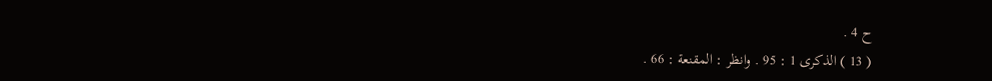ح 4 .
( 13 ) الذكرى 1 : 95 . وانظر : المقنعة : 66 .